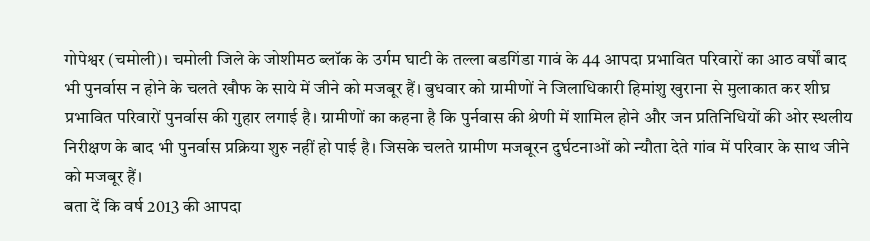गोपेश्वर (चमोली)। चमोली जिले के जोशीमठ ब्लॉक के उर्गम घाटी के तल्ला बडगिंडा गावं के 44 आपदा प्रभावित परिवारों का आठ वर्षों बाद भी पुनर्वास न होने के चलते खौफ के साये में जीने को मजबूर हैं। बुधवार को ग्रामीणों ने जिलाधिकारी हिमांशु खुराना से मुलाकात कर शीघ्र प्रभावित परिवारों पुनर्वास की गुहार लगाई है। ग्रामीणों का कहना है कि पुर्नवास की श्रेणी में शामिल होने और जन प्रतिनिधियों की ओर स्थलीय निरीक्षण के बाद भी पुनर्वास प्रक्रिया शुरु नहीं हो पाई है। जिसके चलते ग्रामीण मजबूरन दुर्घटनाओं को न्यौता देते गांव में परिवार के साथ जीने को मजबूर हैं।
बता दें कि वर्ष 2013 की आपदा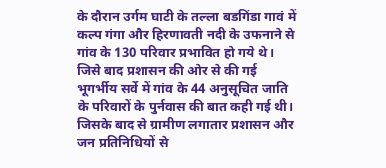के दौरान उर्गम घाटी के तल्ला बडगिंडा गावं में कल्प गंगा और हिरणावती नदी के उफनाने से गांव के 130 परिवार प्रभावित हो गये थे। जिसे बाद प्रशासन की ओर से की गई भूगर्भीय सर्वे में गांव के 44 अनुसूचित जाति के परिवारों के पुर्नवास की बात कही गई थी। जिसके बाद से ग्रामीण लगातार प्रशासन और जन प्रतिनिधियों से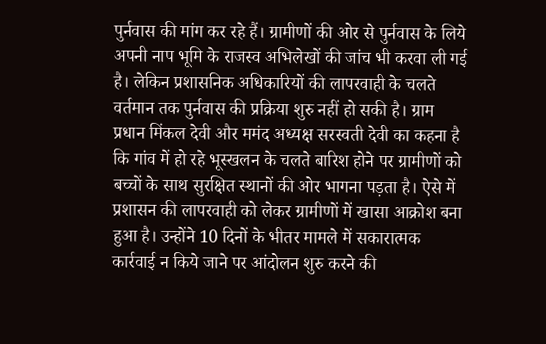पुर्नवास की मांग कर रहे हैं। ग्रामीणों की ओर से पुर्नवास के लिये अपनी नाप भूमि के राजस्व अभिलेखों की जांच भी करवा ली गई है। लेकिन प्रशासनिक अधिकारियों की लापरवाही के चलते वर्तमान तक पुर्नवास की प्रक्रिया शुरु नहीं हो सकी है। ग्राम प्रधान मिंकल देवी और ममंद अध्यक्ष सरस्वती देवी का कहना है कि गांव में हो रहे भूस्खलन के चलते बारिश होने पर ग्रामीणों को बच्चों के साथ सुरक्षित स्थानों की ओर भागना पड़ता है। ऐसे में प्रशासन की लापरवाही को लेकर ग्रामीणों में खासा आक्रोश बना हुआ है। उन्होंने 10 दिनों के भीतर मामले में सकारात्मक कार्रवाई न किये जाने पर आंदोलन शुरु करने की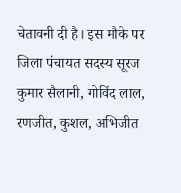चेतावनी दी है। इस मौके पर जिला पंचायत सदस्य सूरज कुमार सैलानी, गोविंद लाल, रणजीत, कुशल, अभिजीत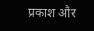प्रकाश और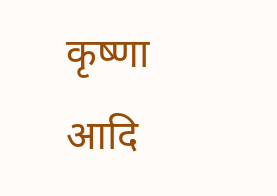कृष्णा आदि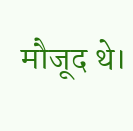मौजूद थे।